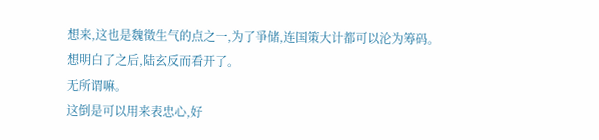想来,这也是魏徵生气的点之一,为了爭储,连国策大计都可以沦为筹码。
想明白了之后,陆玄反而看开了。
无所谓嘛。
这倒是可以用来表忠心,好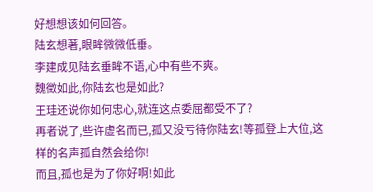好想想该如何回答。
陆玄想著,眼眸微微低垂。
李建成见陆玄垂眸不语,心中有些不爽。
魏徵如此,你陆玄也是如此?
王珪还说你如何忠心,就连这点委屈都受不了?
再者说了,些许虚名而已,孤又没亏待你陆玄!等孤登上大位,这样的名声孤自然会给你!
而且,孤也是为了你好啊!如此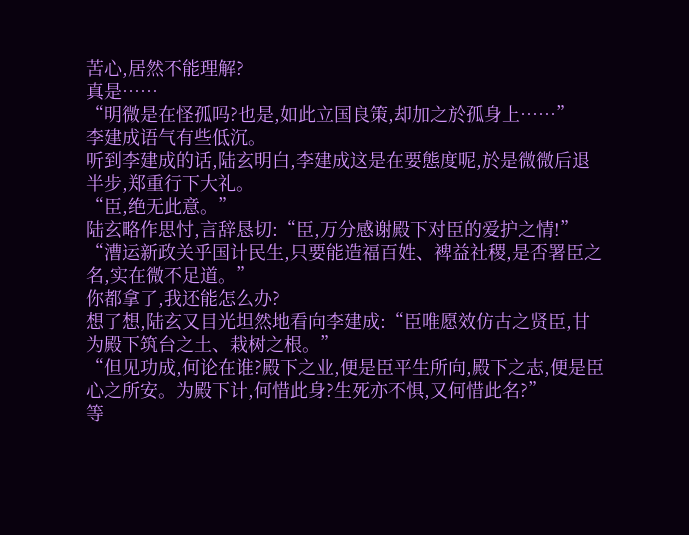苦心,居然不能理解?
真是……
“明微是在怪孤吗?也是,如此立国良策,却加之於孤身上……”
李建成语气有些低沉。
听到李建成的话,陆玄明白,李建成这是在要態度呢,於是微微后退半步,郑重行下大礼。
“臣,绝无此意。”
陆玄略作思忖,言辞恳切:“臣,万分感谢殿下对臣的爱护之情!”
“漕运新政关乎国计民生,只要能造福百姓、裨益社稷,是否署臣之名,实在微不足道。”
你都拿了,我还能怎么办?
想了想,陆玄又目光坦然地看向李建成:“臣唯愿效仿古之贤臣,甘为殿下筑台之土、栽树之根。”
“但见功成,何论在谁?殿下之业,便是臣平生所向,殿下之志,便是臣心之所安。为殿下计,何惜此身?生死亦不惧,又何惜此名?”
等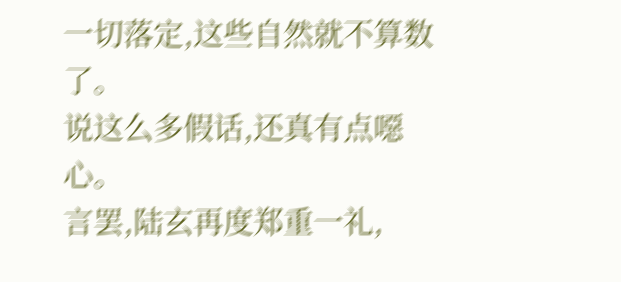一切落定,这些自然就不算数了。
说这么多假话,还真有点噁心。
言罢,陆玄再度郑重一礼,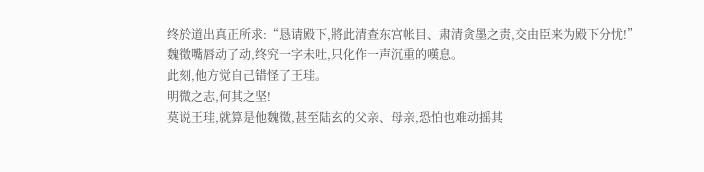终於道出真正所求:“恳请殿下,將此清查东宫帐目、肃清贪墨之责,交由臣来为殿下分忧!”
魏徵嘴唇动了动,终究一字未吐,只化作一声沉重的嘆息。
此刻,他方觉自己错怪了王珪。
明微之志,何其之坚!
莫说王珪,就算是他魏徵,甚至陆玄的父亲、母亲,恐怕也难动摇其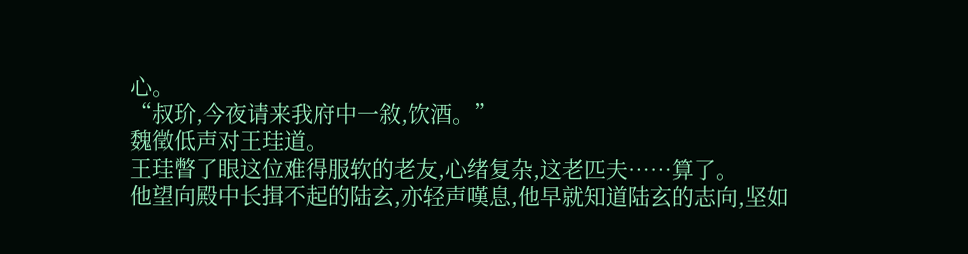心。
“叔玠,今夜请来我府中一敘,饮酒。”
魏徵低声对王珪道。
王珪瞥了眼这位难得服软的老友,心绪复杂,这老匹夫……算了。
他望向殿中长揖不起的陆玄,亦轻声嘆息,他早就知道陆玄的志向,坚如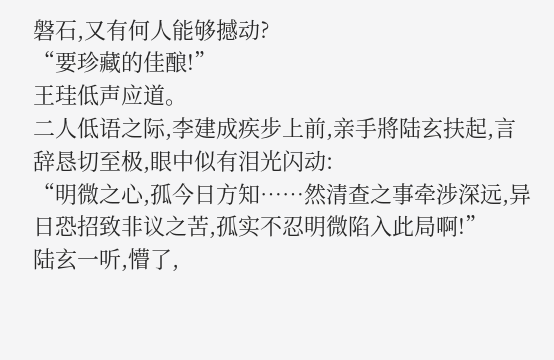磐石,又有何人能够撼动?
“要珍藏的佳酿!”
王珪低声应道。
二人低语之际,李建成疾步上前,亲手將陆玄扶起,言辞恳切至极,眼中似有泪光闪动:
“明微之心,孤今日方知……然清查之事牵涉深远,异日恐招致非议之苦,孤实不忍明微陷入此局啊!”
陆玄一听,懵了,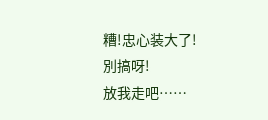糟!忠心装大了!
別搞呀!
放我走吧……